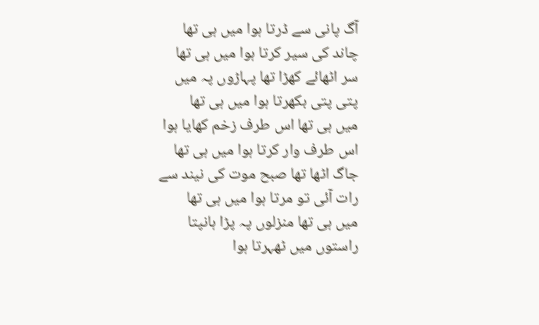آگ پانی سے ڈرتا ہوا میں ہی تھا
چاند کی سیر کرتا ہوا میں ہی تھا
سر اٹھائے کھڑا تھا پہاڑوں پہ میں
پتی پتی بکھرتا ہوا میں ہی تھا
میں ہی تھا اس طرف زخم کھایا ہوا
اس طرف وار کرتا ہوا میں ہی تھا
جاگ اٹھا تھا صبح موت کی نیند سے
رات آئی تو مرتا ہوا میں ہی تھا
میں ہی تھا منزلوں پہ پڑا ہانپتا
راستوں میں ٹھہرتا ہوا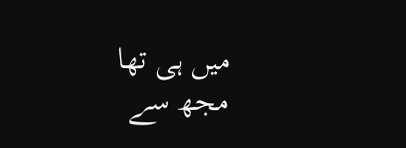میں ہی تھا
مجھ سے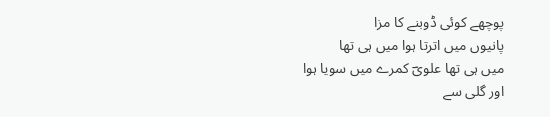پوچھے کوئی ڈوبنے کا مزا
پانیوں میں اترتا ہوا میں ہی تھا
میں ہی تھا علویؔ کمرے میں سویا ہوا
اور گلی سے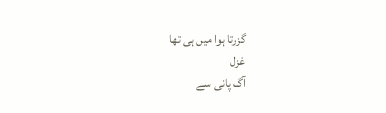گزرتا ہوا میں ہی تھا
غزل
آگ پانی سے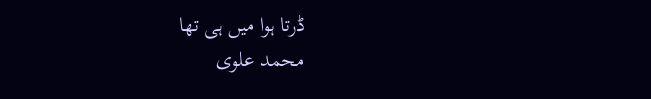ڈرتا ہوا میں ہی تھا
محمد علوی